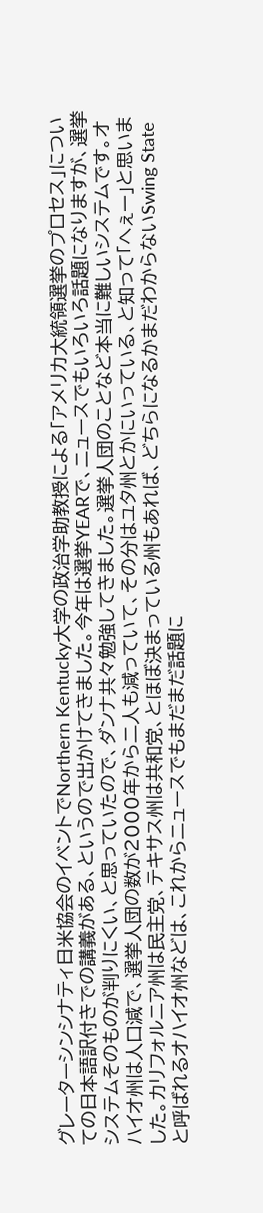グレーターシンシナティ日米協会のイベントでNorthern Kentucky大学の政治学助教授による「アメリカ大統領選挙のプロセス」についての日本語訳付きでの講義がある、というので出かけてきました。今年は選挙YEARで、ニュースでもいろいろ話題になりますが、選挙システムそのものが判りにくい、と思っていたので、ダンナ共々勉強してきました。選挙人団のことなど本当に難しいシステムです。オハイオ州は人口減で、選挙人団の数が2000年から二人も減っていて、その分はユタ州とかにいっている、と知って「へぇー」と思いました。カリフォルニア州は民主党、テキサス州は共和党、とほぼ決まっている州もあれば、どちらになるかまだわからないSwing Stateと呼ばれるオハイオ州などは、これからニュースでもまだまだ話題に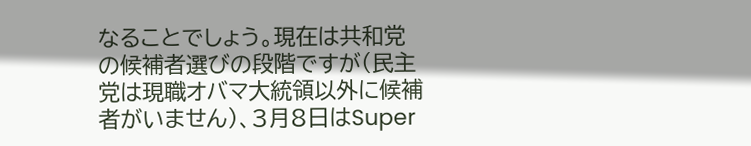なることでしょう。現在は共和党の候補者選びの段階ですが(民主党は現職オバマ大統領以外に候補者がいません)、3月8日はSuper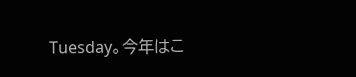Tuesday。今年はこ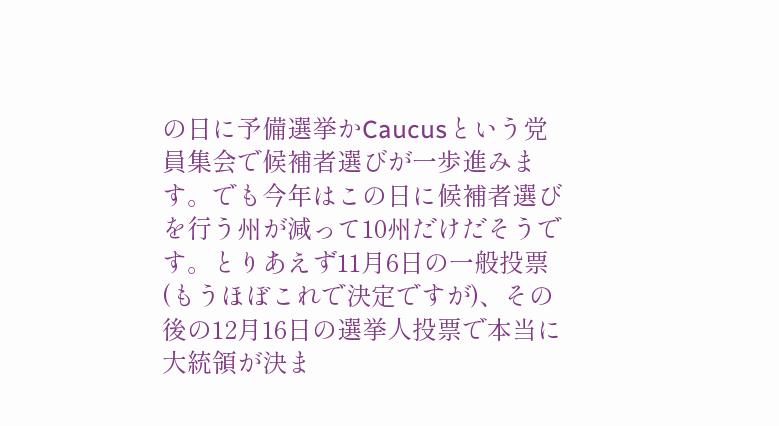の日に予備選挙かCaucusという党員集会で候補者選びが一歩進みます。でも今年はこの日に候補者選びを行う州が減って10州だけだそうです。とりあえず11月6日の一般投票(もうほぼこれで決定ですが)、その後の12月16日の選挙人投票で本当に大統領が決ま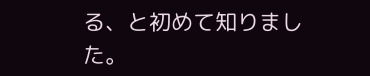る、と初めて知りました。